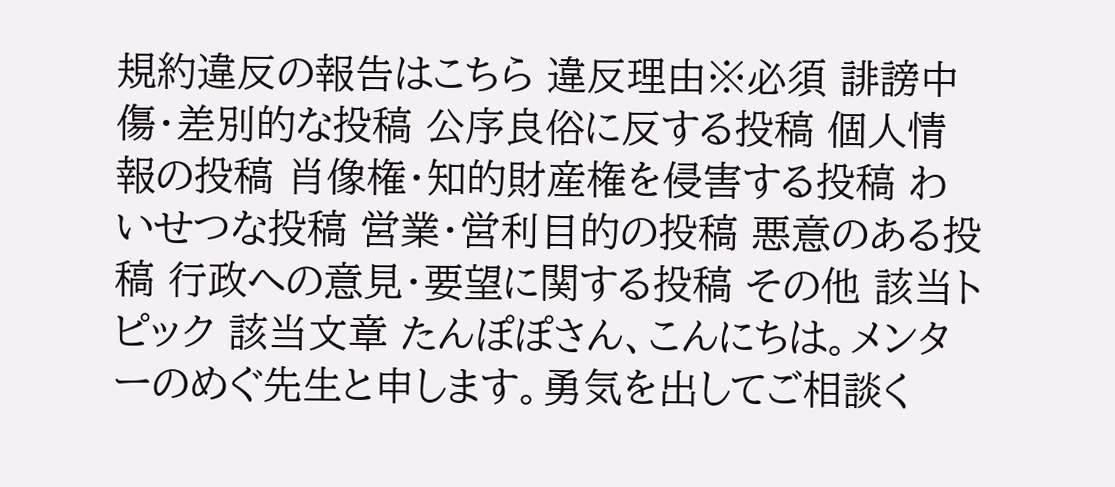規約違反の報告はこちら 違反理由※必須 誹謗中傷・差別的な投稿 公序良俗に反する投稿 個人情報の投稿 肖像権・知的財産権を侵害する投稿 わいせつな投稿 営業・営利目的の投稿 悪意のある投稿 行政への意見・要望に関する投稿 その他 該当トピック 該当文章 たんぽぽさん、こんにちは。メンターのめぐ先生と申します。勇気を出してご相談く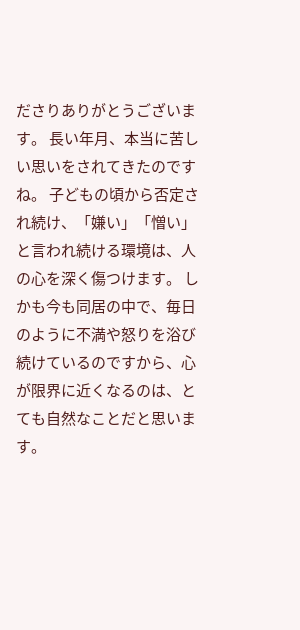ださりありがとうございます。 長い年月、本当に苦しい思いをされてきたのですね。 子どもの頃から否定され続け、「嫌い」「憎い」と言われ続ける環境は、人の心を深く傷つけます。 しかも今も同居の中で、毎日のように不満や怒りを浴び続けているのですから、心が限界に近くなるのは、とても自然なことだと思います。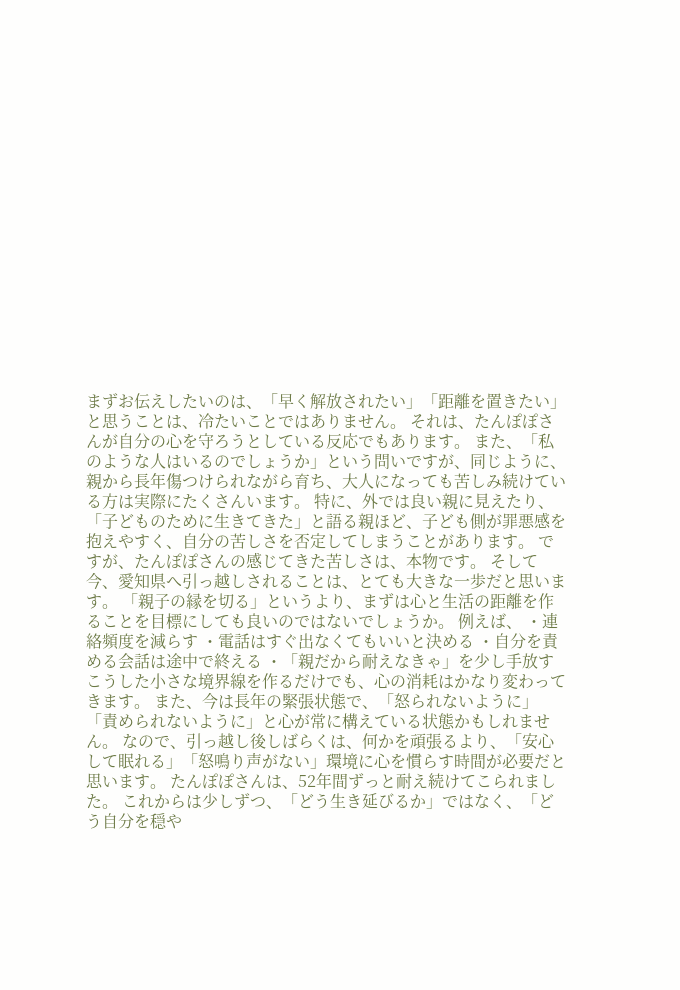まずお伝えしたいのは、「早く解放されたい」「距離を置きたい」と思うことは、冷たいことではありません。 それは、たんぽぽさんが自分の心を守ろうとしている反応でもあります。 また、「私のような人はいるのでしょうか」という問いですが、同じように、親から長年傷つけられながら育ち、大人になっても苦しみ続けている方は実際にたくさんいます。 特に、外では良い親に見えたり、「子どものために生きてきた」と語る親ほど、子ども側が罪悪感を抱えやすく、自分の苦しさを否定してしまうことがあります。 ですが、たんぽぽさんの感じてきた苦しさは、本物です。 そして今、愛知県へ引っ越しされることは、とても大きな一歩だと思います。 「親子の縁を切る」というより、まずは心と生活の距離を作ることを目標にしても良いのではないでしょうか。 例えば、 ・連絡頻度を減らす ・電話はすぐ出なくてもいいと決める ・自分を責める会話は途中で終える ・「親だから耐えなきゃ」を少し手放す こうした小さな境界線を作るだけでも、心の消耗はかなり変わってきます。 また、今は長年の緊張状態で、「怒られないように」「責められないように」と心が常に構えている状態かもしれません。 なので、引っ越し後しばらくは、何かを頑張るより、「安心して眠れる」「怒鳴り声がない」環境に心を慣らす時間が必要だと思います。 たんぽぽさんは、52年間ずっと耐え続けてこられました。 これからは少しずつ、「どう生き延びるか」ではなく、「どう自分を穏や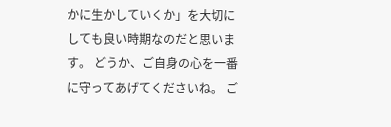かに生かしていくか」を大切にしても良い時期なのだと思います。 どうか、ご自身の心を一番に守ってあげてくださいね。 ご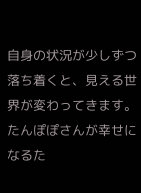自身の状況が少しずつ落ち着くと、見える世界が変わってきます。たんぽぽさんが幸せになるた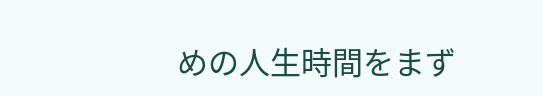めの人生時間をまず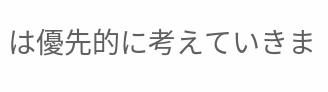は優先的に考えていきま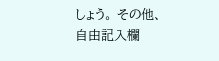しょう。 その他、自由記入欄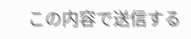この内容で送信する